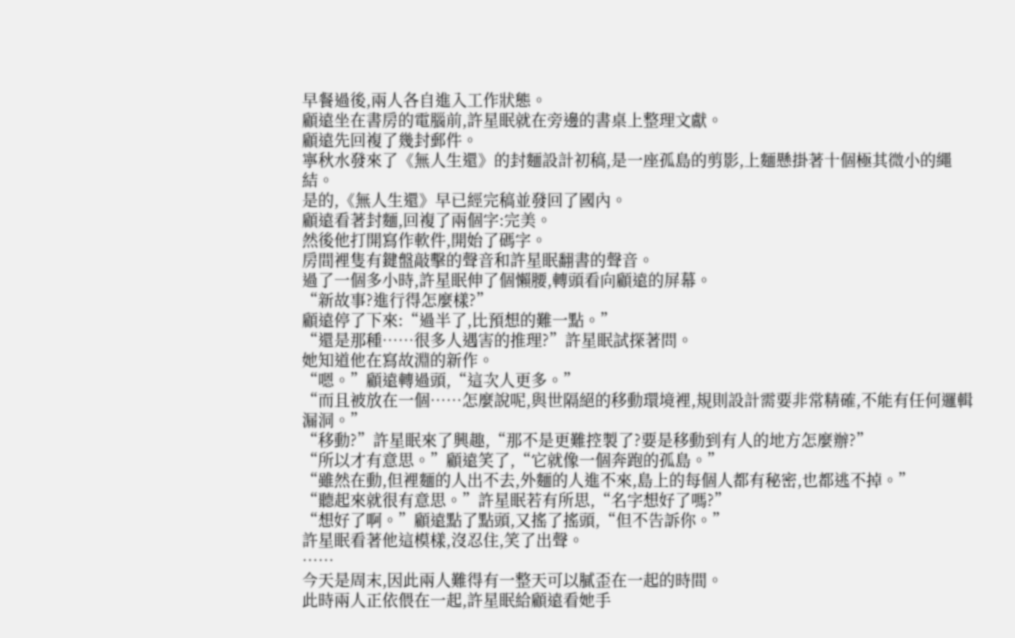早餐過後,兩人各自進入工作狀態。
顧遠坐在書房的電腦前,許星眠就在旁邊的書桌上整理文獻。
顧遠先回複了幾封郵件。
寧秋水發來了《無人生還》的封麵設計初稿,是一座孤島的剪影,上麵懸掛著十個極其微小的繩結。
是的,《無人生還》早已經完稿並發回了國內。
顧遠看著封麵,回複了兩個字:完美。
然後他打開寫作軟件,開始了碼字。
房間裡隻有鍵盤敲擊的聲音和許星眠翻書的聲音。
過了一個多小時,許星眠伸了個懶腰,轉頭看向顧遠的屏幕。
“新故事?進行得怎麼樣?”
顧遠停了下來:“過半了,比預想的難一點。”
“還是那種……很多人遇害的推理?”許星眠試探著問。
她知道他在寫故淵的新作。
“嗯。”顧遠轉過頭,“這次人更多。”
“而且被放在一個……怎麼說呢,與世隔絕的移動環境裡,規則設計需要非常精確,不能有任何邏輯漏洞。”
“移動?”許星眠來了興趣,“那不是更難控製了?要是移動到有人的地方怎麼辦?”
“所以才有意思。”顧遠笑了,“它就像一個奔跑的孤島。”
“雖然在動,但裡麵的人出不去,外麵的人進不來,島上的每個人都有秘密,也都逃不掉。”
“聽起來就很有意思。”許星眠若有所思,“名字想好了嗎?”
“想好了啊。”顧遠點了點頭,又搖了搖頭,“但不告訴你。”
許星眠看著他這模樣,沒忍住,笑了出聲。
……
今天是周末,因此兩人難得有一整天可以膩歪在一起的時間。
此時兩人正依偎在一起,許星眠給顧遠看她手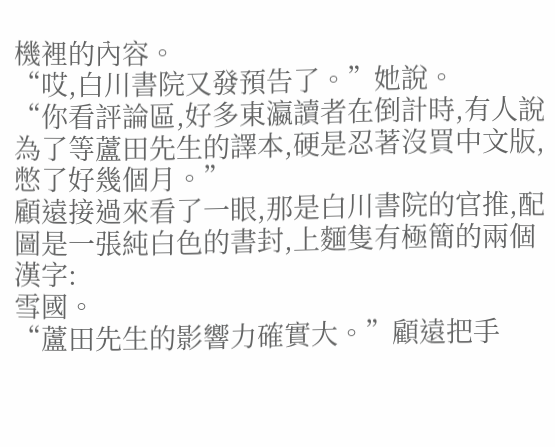機裡的內容。
“哎,白川書院又發預告了。”她說。
“你看評論區,好多東瀛讀者在倒計時,有人說為了等蘆田先生的譯本,硬是忍著沒買中文版,憋了好幾個月。”
顧遠接過來看了一眼,那是白川書院的官推,配圖是一張純白色的書封,上麵隻有極簡的兩個漢字:
雪國。
“蘆田先生的影響力確實大。”顧遠把手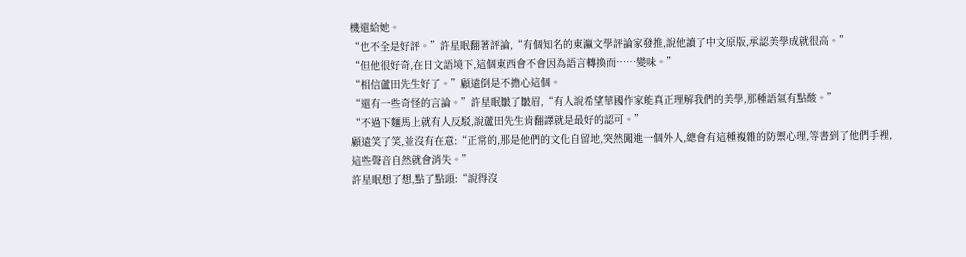機還給她。
“也不全是好評。”許星眠翻著評論,“有個知名的東瀛文學評論家發推,說他讀了中文原版,承認美學成就很高。”
“但他很好奇,在日文語境下,這個東西會不會因為語言轉換而……變味。”
“相信蘆田先生好了。”顧遠倒是不擔心這個。
“還有一些奇怪的言論。”許星眠皺了皺眉,“有人說希望華國作家能真正理解我們的美學,那種語氣有點酸。”
“不過下麵馬上就有人反駁,說蘆田先生肯翻譯就是最好的認可。”
顧遠笑了笑,並沒有在意:“正常的,那是他們的文化自留地,突然闖進一個外人,總會有這種複雜的防禦心理,等書到了他們手裡,這些聲音自然就會消失。”
許星眠想了想,點了點頭:“說得沒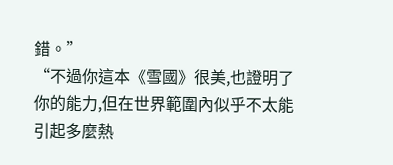錯。”
“不過你這本《雪國》很美,也證明了你的能力,但在世界範圍內似乎不太能引起多麼熱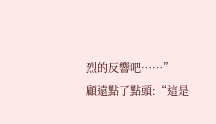烈的反響吧……”
顧遠點了點頭:“這是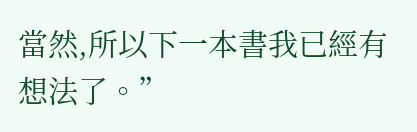當然,所以下一本書我已經有想法了。”